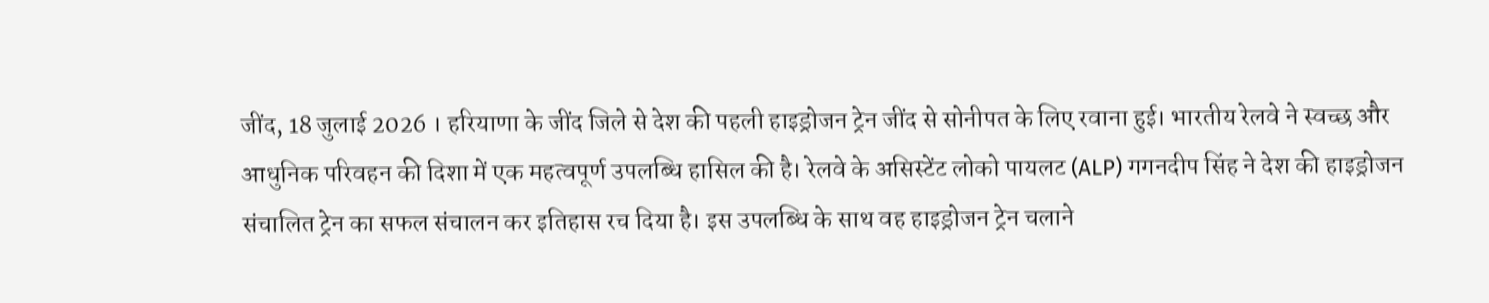जींद, 18 जुलाई 2026 । हरियाणा के जींद जिले से देश की पहली हाइड्रोजन ट्रेन जींद से सोनीपत के लिए रवाना हुई। भारतीय रेलवे ने स्वच्छ और आधुनिक परिवहन की दिशा में एक महत्वपूर्ण उपलब्धि हासिल की है। रेलवे के असिस्टेंट लोको पायलट (ALP) गगनदीप सिंह ने देश की हाइड्रोजन संचालित ट्रेन का सफल संचालन कर इतिहास रच दिया है। इस उपलब्धि के साथ वह हाइड्रोजन ट्रेन चलाने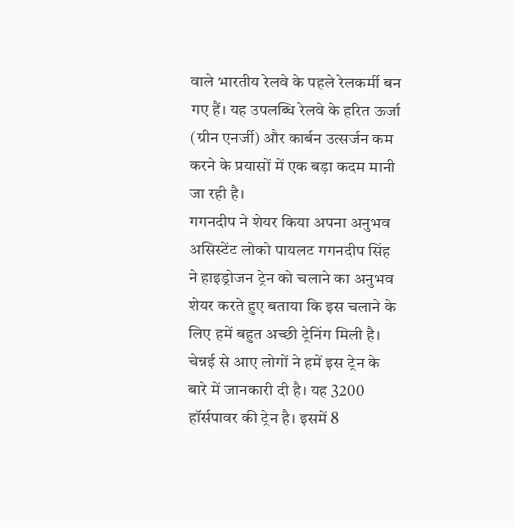वाले भारतीय रेलवे के पहले रेलकर्मी बन गए हैं। यह उपलब्धि रेलवे के हरित ऊर्जा (ग्रीन एनर्जी) और कार्बन उत्सर्जन कम करने के प्रयासों में एक बड़ा कदम मानी जा रही है।
गगनदीप ने शेयर किया अपना अनुभव
असिस्टेंट लोको पायलट गगनदीप सिंह ने हाइड्रोजन ट्रेन को चलाने का अनुभव शेयर करते हुए बताया कि इस चलाने के लिए हमें बहुत अच्छी ट्रेनिंग मिली है। चेन्नई से आए लोगों ने हमें इस ट्रेन के बारे में जानकारी दी है। यह 3200 हॉर्सपावर की ट्रेन है। इसमें 8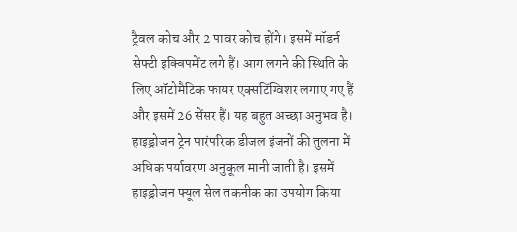ट्रैवल कोच और 2 पावर कोच होंगे। इसमें मॉडर्न सेफ्टी इक्विपमेंट लगे हैं। आग लगने की स्थिति के लिए ऑटोमैटिक फायर एक्सटिंग्विशर लगाए गए हैं और इसमें 26 सेंसर हैं। यह बहुत अच्छा अनुभव है।
हाइड्रोजन ट्रेन पारंपरिक डीजल इंजनों की तुलना में अधिक पर्यावरण अनुकूल मानी जाती है। इसमें हाइड्रोजन फ्यूल सेल तकनीक का उपयोग किया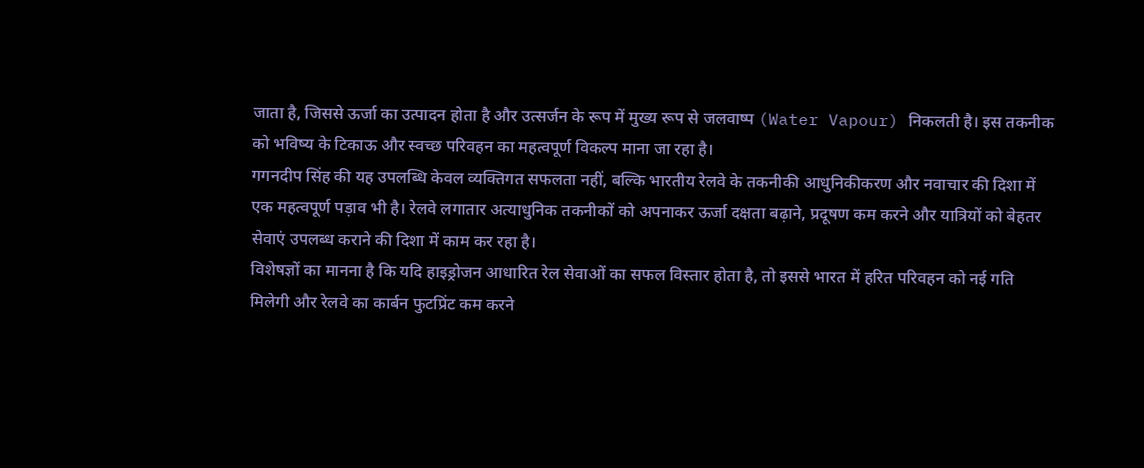जाता है, जिससे ऊर्जा का उत्पादन होता है और उत्सर्जन के रूप में मुख्य रूप से जलवाष्प (Water Vapour) निकलती है। इस तकनीक को भविष्य के टिकाऊ और स्वच्छ परिवहन का महत्वपूर्ण विकल्प माना जा रहा है।
गगनदीप सिंह की यह उपलब्धि केवल व्यक्तिगत सफलता नहीं, बल्कि भारतीय रेलवे के तकनीकी आधुनिकीकरण और नवाचार की दिशा में एक महत्वपूर्ण पड़ाव भी है। रेलवे लगातार अत्याधुनिक तकनीकों को अपनाकर ऊर्जा दक्षता बढ़ाने, प्रदूषण कम करने और यात्रियों को बेहतर सेवाएं उपलब्ध कराने की दिशा में काम कर रहा है।
विशेषज्ञों का मानना है कि यदि हाइड्रोजन आधारित रेल सेवाओं का सफल विस्तार होता है, तो इससे भारत में हरित परिवहन को नई गति मिलेगी और रेलवे का कार्बन फुटप्रिंट कम करने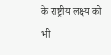के राष्ट्रीय लक्ष्य को भी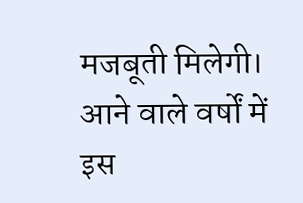मजबूती मिलेगी। आने वाले वर्षों में इस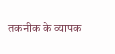तकनीक के व्यापक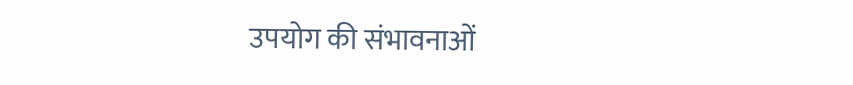उपयोग की संभावनाओं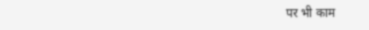पर भी काम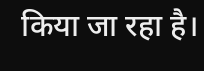किया जा रहा है।